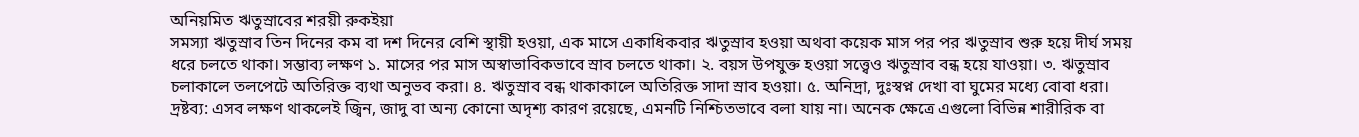অনিয়মিত ঋতুস্রাবের শরয়ী রুকইয়া
সমস্যা ঋতুস্রাব তিন দিনের কম বা দশ দিনের বেশি স্থায়ী হওয়া, এক মাসে একাধিকবার ঋতুস্রাব হওয়া অথবা কয়েক মাস পর পর ঋতুস্রাব শুরু হয়ে দীর্ঘ সময় ধরে চলতে থাকা। সম্ভাব্য লক্ষণ ১. মাসের পর মাস অস্বাভাবিকভাবে স্রাব চলতে থাকা। ২. বয়স উপযুক্ত হওয়া সত্ত্বেও ঋতুস্রাব বন্ধ হয়ে যাওয়া। ৩. ঋতুস্রাব চলাকালে তলপেটে অতিরিক্ত ব্যথা অনুভব করা। ৪. ঋতুস্রাব বন্ধ থাকাকালে অতিরিক্ত সাদা স্রাব হওয়া। ৫. অনিদ্রা, দুঃস্বপ্ন দেখা বা ঘুমের মধ্যে বোবা ধরা। দ্রষ্টব্য: এসব লক্ষণ থাকলেই জ্বিন, জাদু বা অন্য কোনো অদৃশ্য কারণ রয়েছে, এমনটি নিশ্চিতভাবে বলা যায় না। অনেক ক্ষেত্রে এগুলো বিভিন্ন শারীরিক বা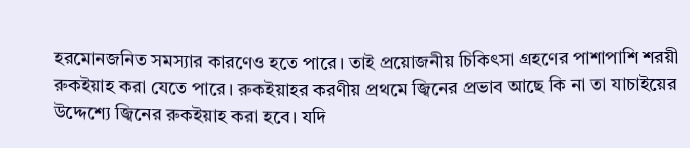হরমোনজনিত সমস্যার কারণেও হতে পারে। তাই প্রয়োজনীয় চিকিৎসা গ্রহণের পাশাপাশি শরয়ী রুকইয়াহ করা যেতে পারে। রুকইয়াহর করণীয় প্রথমে জ্বিনের প্রভাব আছে কি না তা যাচাইয়ের উদ্দেশ্যে জ্বিনের রুকইয়াহ করা হবে। যদি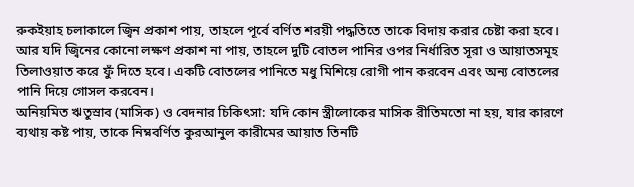রুকইয়াহ চলাকালে জ্বিন প্রকাশ পায়, তাহলে পূর্বে বর্ণিত শরয়ী পদ্ধতিতে তাকে বিদায় করার চেষ্টা করা হবে। আর যদি জ্বিনের কোনো লক্ষণ প্রকাশ না পায়, তাহলে দুটি বোতল পানির ওপর নির্ধারিত সূরা ও আয়াতসমূহ তিলাওয়াত করে ফুঁ দিতে হবে। একটি বোতলের পানিতে মধু মিশিয়ে রোগী পান করবেন এবং অন্য বোতলের পানি দিয়ে গোসল করবেন।
অনিয়মিত ঋতুস্রাব (মাসিক) ও বেদনার চিকিৎসা: যদি কোন স্ত্রীলোকের মাসিক রীতিমতো না হয়, যার কারণে ব্যথায় কষ্ট পায়, তাকে নিম্নবর্ণিত কুরআনুল কারীমের আয়াত তিনটি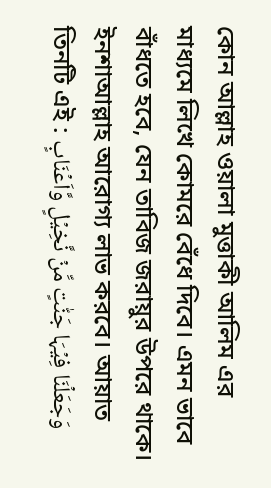কোন আল্লাহ ওয়ালা মুত্তাকী আলিম এর মাধ্যমে লিখে কোমরে বেঁধে দিবে। এমন ভাবে বাঁধতে হবে, যেন তাবিজ জরায়ুর উপরে থাকে। ইনশাআল্লাহ আরোগ্য লাভ করবে। আয়াত তিনটি এই : وَجَعَلۡنَا فِیۡہَا جَنّٰتٍ مِّنۡ نَّخِیۡلٍ وَّاَعۡنَابٍ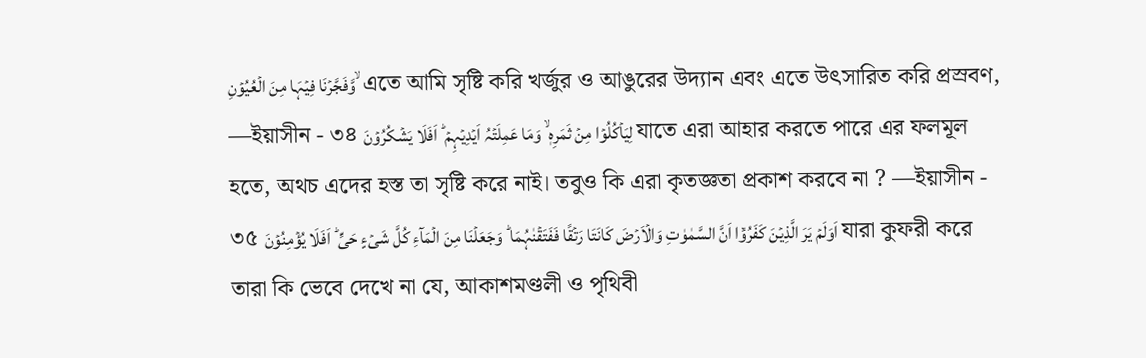وَّفَجَّرۡنَا فِیۡہَا مِنَ الۡعُیُوۡنِ ۙ এতে আমি সৃষ্টি করি খর্জুর ও আঙুরের উদ্যান এবং এতে উৎসারিত করি প্রস্রবণ, —ইয়াসীন - ৩৪ لِیَاۡکُلُوۡا مِنۡ ثَمَرِہٖ ۙ وَمَا عَمِلَتۡہُ اَیۡدِیۡہِمۡ ؕ اَفَلَا یَشۡکُرُوۡنَ যাতে এরা আহার করতে পারে এর ফলমূল হতে, অথচ এদের হস্ত তা সৃষ্টি করে নাই। তবুও কি এরা কৃতজ্ঞতা প্রকাশ করবে না ? —ইয়াসীন - ৩৫ اَوَلَمۡ یَرَ الَّذِیۡنَ کَفَرُوۡۤا اَنَّ السَّمٰوٰتِ وَالۡاَرۡضَ کَانَتَا رَتۡقًا فَفَتَقۡنٰہُمَا ؕ وَجَعَلۡنَا مِنَ الۡمَآءِ کُلَّ شَیۡءٍ حَیٍّ ؕ اَفَلَا یُؤۡمِنُوۡنَ যারা কুফরী করে তারা কি ভেবে দেখে না যে, আকাশমণ্ডলী ও পৃথিবী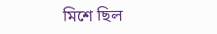মিশে ছিল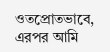ওতপ্রোতভাবে, এরপর আমি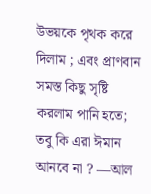উভয়কে পৃথক করে দিলাম ; এবং প্রাণবান সমস্ত কিছু সৃষ্টি করলাম পানি হতে; তবু কি এরা ঈমান আনবে না ? —আল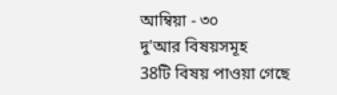আম্বিয়া - ৩০
দু'আর বিষয়সমূহ
38টি বিষয় পাওয়া গেছে